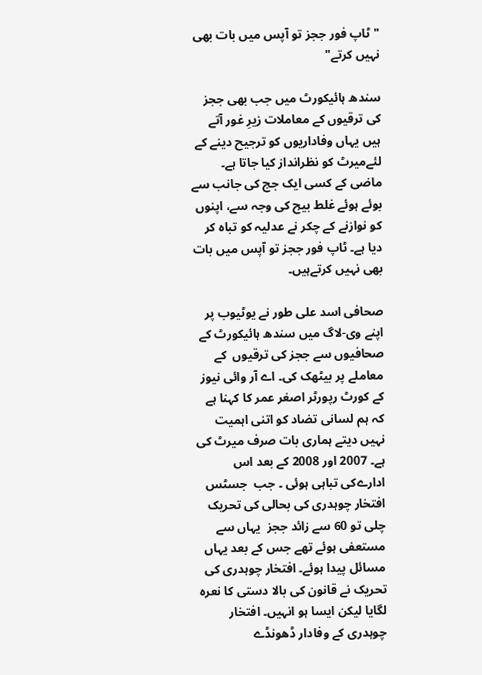"ٹاپ فور ججز تو آپس میں بات بھی نہیں کرتے"

سندھ ہائیکورٹ میں جب بھی ججز کی ترقیوں کے معاملات زیرِ غور آتے ہیں یہاں وفاداریوں کو ترجیح دینے کے لئےمیرٹ کو نظرانداز کیا جاتا ہے۔ ماضی کے کسی ایک جج کی جانب سے بوئے ہوئے غلط بیج کی وجہ سے، اپنوں کو نوازنے کے چکر نے عدلیہ کو تباہ کر دیا ہے۔ ٹاپ فور ججز تو آپس میں بات بھی نہیں کرتےہیں۔

صحافی اسد علی طور نے یوٹیوب پر اپنے وی-لاگ میں سندھ ہائیکورٹ کے صحافیوں سے ججز کی ترقیوں  کے معاملے پر بیٹھک کی۔ اے آر وائی نیوز کے کورٹ رپورٹر اصغر عمر کا کہنا ہے کہ ہم لسانی تضاد کو اتنی اہمیت نہیں دیتے ہماری بات صرف میرٹ کی ہے۔ 2007 اور 2008 کے بعد اس ادارےکی تباہی ہوئی ۔ جب  جسٹس افتخار چوہدری کی بحالی کی تحریک چلی تو 60 سے زائد ججز  یہاں سے مستعفی ہوئے تھے جس کے بعد یہاں مسائل پیدا ہوئے۔ افتخار چوہدری کی تحریک نے قانون کی بالا دستی کا نعرہ لگایا لیکن ایسا ہو انہیں۔ افتخار چوہدری کے وفادار ڈھونڈے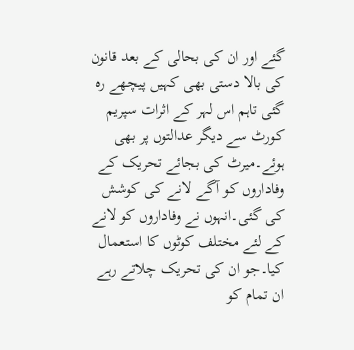گئے اور ان کی بحالی کے بعد قانون کی بالا دستی بھی کہیں پیچھے رہ گئی تاہم اس لہر کے اثرات سپریم کورٹ سے دیگر عدالتوں پر بھی ہوئے۔میرٹ کی بجائے تحریک کے وفاداروں کو آگے لانے کی کوشش کی گئی۔انہوں نے وفاداروں کو لانے کے لئے مختلف کوٹوں کا استعمال کیا۔جو ان کی تحریک چلاتے رہے ان تمام کو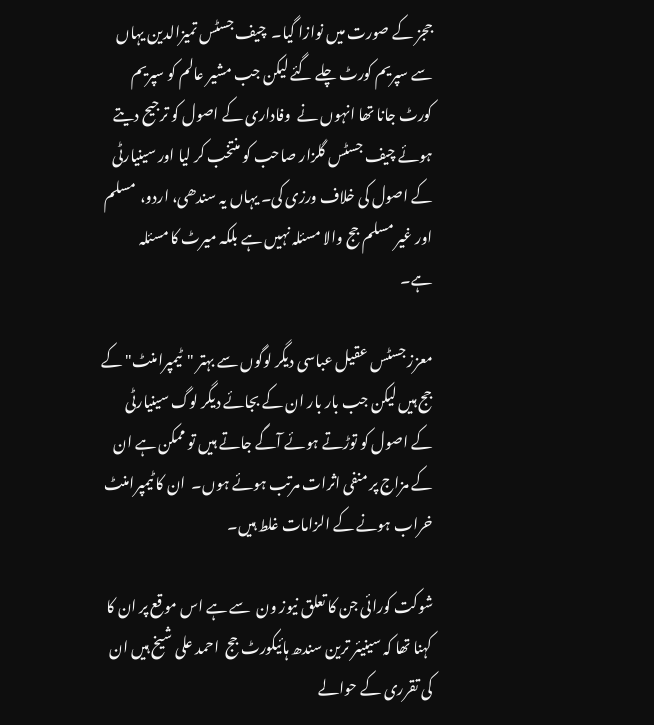ججز کے صورت میں نوازا گیا۔  چیف جسٹس تمیزالدین یہاں سے سپریم کورٹ چلے گئے لیکن جب مشیر عالم کو سپریم کورٹ جانا تھا انہوں نے  وفاداری کے اصول کو ترجیح دیتے ہوئے چیف جسٹس گلزار صاحب کو منتخب کر لیا اور سینیارٹی کے اصول کی خلاف ورزی کی۔ یہاں یہ سندھی، اردو،  مسلم اور غیر مسلم جج والا مسئلہ نہیں ہے بلکہ میرٹ کا مسئلہ ہے۔

معزز جسٹس عقیل عباسی دیگر لوگوں سے بہتر "ٹیمپرامنٹ" کے جج ہیں لیکن جب بار بار ان کے بجائے دیگر لوگ سینیارٹی کے اصول کو توڑتے ہوئے آگے جاتے ہیں تو ممکن ہے ان کے مزاج پر منفی اثرات مرتب ہوئے ہوں۔  ان کا ٹیمپرامنٹ خراب ہونے کے الزامات غلط ہیں۔

شوکت کورائی جن کا تعلق نیوز ون  سے ہے اس موقع پر ان کا کہنا تھا کہ سینیئر ترین سندھ ہائیکورٹ جج  احمد علی شیخ ہیں ان کی تقرری کے حوالے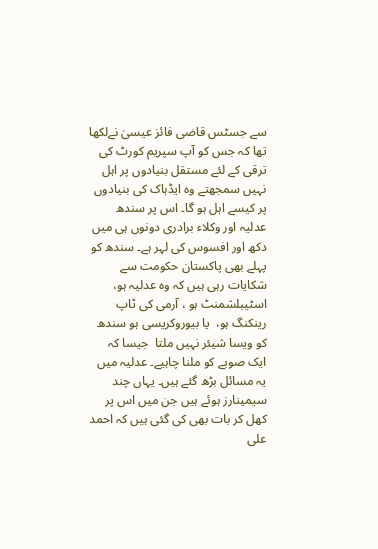سے جسٹس قاضی فائز عیسیٰ نےلکھا تھا کہ جس کو آپ سپریم کورٹ کی ترقی کے لئے مستقل بنیادوں پر اہل نہیں سمجھتے وہ ایڈہاک کی بنیادوں پر کیسے اہل ہو گا۔ اس پر سندھ عدلیہ اور وکلاء برادری دونوں ہی میں دکھ اور افسوس کی لہر ہے۔ سندھ کو پہلے بھی پاکستان حکومت سے شکایات رہی ہیں کہ وہ عدلیہ ہو، اسٹیبلشمنٹ ہو ، آرمی کی ٹاپ رینکنگ ہو،  یا بیوروکریسی ہو سندھ کو ویسا شیئر نہیں ملتا  جیسا کہ ایک صوبے کو ملنا چاہیے۔ عدلیہ میں یہ مسائل بڑھ گئے ہیں۔ یہاں چند سیمینارز ہوئے ہیں جن میں اس پر کھل کر بات بھی کی گئی ہیں کہ احمد علی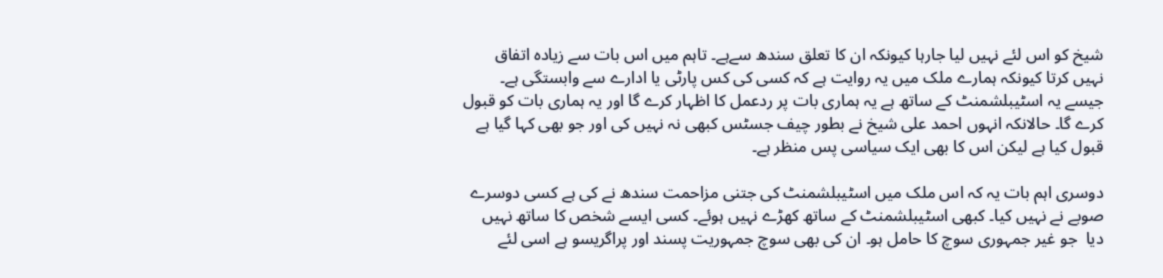شیخ کو اس لئے نہیں لیا جارہا کیونکہ ان کا تعلق سندھ سےہے۔ تاہم میں اس بات سے زیادہ اتفاق نہیں کرتا کیونکہ ہمارے ملک میں یہ روایت ہے کہ کسی کی کس پارٹی یا ادارے سے وابستگی ہے۔ جیسے یہ اسٹیبلشمنٹ کے ساتھ ہے یہ ہماری بات پر ردعمل کا اظہار کرے گا اور یہ ہماری بات کو قبول کرے گا۔ حالانکہ انہوں احمد علی شیخ نے بطور چیف جسٹس کبھی نہ نہیں کی اور جو بھی کہا گیا ہے قبول کیا ہے لیکن اس کا بھی ایک سیاسی پس منظر ہے۔

دوسری اہم بات یہ کہ اس ملک میں اسٹیبلشمنٹ کی جتنی مزاحمت سندھ نے کی ہے کسی دوسرے صوبے نے نہیں کیا۔ کبھی اسٹیبلشمنٹ کے ساتھ کھڑے نہیں ہوئے۔ کسی ایسے شخص کا ساتھ نہیں دیا  جو غیر جمہوری سوچ کا حامل ہو۔ ان کی بھی سوچ جمہوریت پسند اور پراگریسو ہے اسی لئے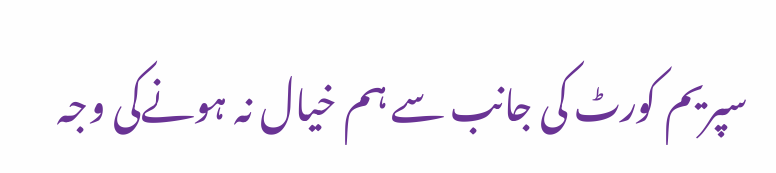سپریم کورٹ کی جانب سے ہم خیال نہ ہونےکی وجہ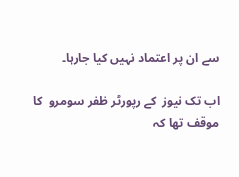سے ان پر اعتماد نہیں کیا جارہا۔

اب تک نیوز  کے رپورٹر ظفر سومرو  کا موقف تھا کہ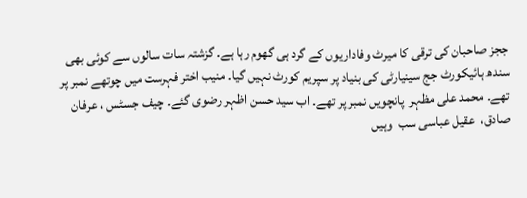ججز صاحبان کی ترقی کا میرٹ وفاداریوں کے گرد ہی گھوم رہا ہے۔ گزشتہ سات سالوں سے کوئی بھی سندھ ہائیکورٹ جج سینیارٹی کی بنیاد پر سپریم کورٹ نہیں گیا۔ منیب اختر فہرست میں چوتھے نمبر پر تھے۔ محمد علی مظہر  پانچویں نمبر پر تھے۔ اب سید حسن اظہر رضوی گئے۔ چیف جسٹس ، عرفان صادق،  عقیل عباسی سب  وہیں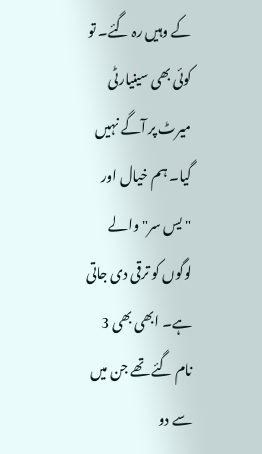کے وہیں رہ گئے۔ تو کوئی بھی سینیارٹی میرٹ پر آگے نہیں گیا۔ ہم خیال اور "یس سر" والے لوگوں کو ترقی دی جاتی ہے۔ ابھی بھی 3 نام گئے تھے جن میں سے دو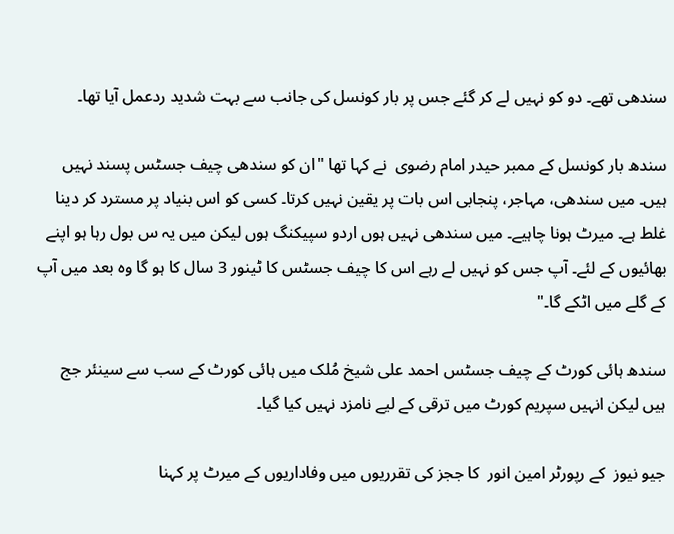سندھی تھے۔ دو کو نہیں لے کر گئے جس پر بار کونسل کی جانب سے بہت شدید ردعمل آیا تھا۔

سندھ بار کونسل کے ممبر حیدر امام رضوی  نے کہا تھا "ان کو سندھی چیف جسٹس پسند نہیں ہیں۔ میں سندھی، مہاجر، پنجابی اس بات پر یقین نہیں کرتا۔ کسی کو اس بنیاد پر مسترد کر دینا غلط ہے۔ میرٹ ہونا چاہیے۔ میں سندھی نہیں ہوں اردو سپیکنگ ہوں لیکن میں یہ س بول رہا ہو اپنے بھائیوں کے لئے۔ آپ جس کو نہیں لے رہے اس کا چیف جسٹس کا ٹینور 3 سال کا ہو گا وہ بعد میں آپ کے گلے میں اٹکے گا۔"

سندھ ہائی کورٹ کے چیف جسٹس احمد علی شیخ مُلک میں ہائی کورٹ کے سب سے سینئر جج ہیں لیکن انہیں سپریم کورٹ میں ترقی کے لیے نامزد نہیں کیا گیا۔

جیو نیوز  کے رپورٹر امین انور  کا ججز کی تقرریوں میں وفاداریوں کے میرٹ پر کہنا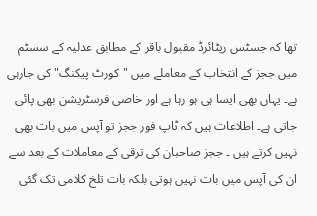تھا کہ جسٹس ریٹائرڈ مقبول باقر کے مطابق عدلیہ کے سسٹم میں ججز کے انتخاب کے معاملے میں "کورٹ پیکنگ" کی جارہی ہے۔ یہاں بھی ایسا ہی ہو رہا ہے اور خاصی فرسٹریشن بھی پائی جاتی ہے۔ اطلاعات ہیں کہ ٹاپ فور ججز تو آپس میں بات بھی نہیں کرتے ہیں ۔ ججز صاحبان کی ترقی کے معاملات کے بعد سے ان کی آپس میں بات نہیں ہوتی بلکہ بات تلخ کلامی تک گئی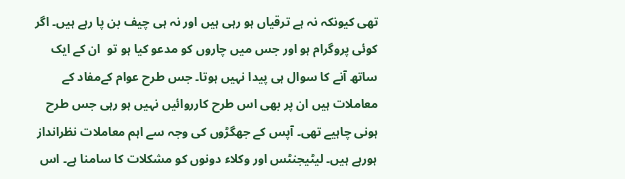تھی کیونکہ نہ ہے ترقیاں ہو رہی ہیں اور نہ ہی چیف بن پا رہے ہیں۔ اگر کوئی پروگرام ہو اور جس میں چاروں کو مدعو کیا ہو تو  ان کے ایک ساتھ آنے کا سوال ہی پیدا نہیں ہوتا۔ جس طرح عوام کےمفاد کے معاملات ہیں ان پر بھی اس طرح کارروائیں نہیں ہو رہی جس طرح ہونی چاہیے تھی۔ آپس کے جھگڑوں کی وجہ سے اہم معاملات نظرانداز ہورہے ہیں۔ لیٹیجنٹس اور وکلاء دونوں کو مشکلات کا سامنا ہے۔ اس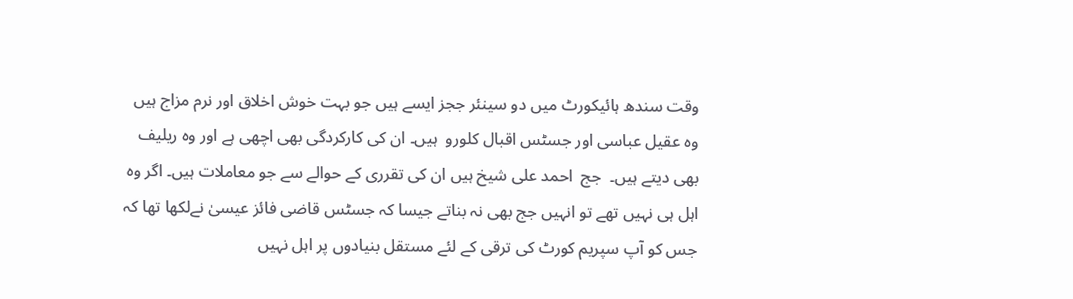وقت سندھ ہائیکورٹ میں دو سینئر ججز ایسے ہیں جو بہت خوش اخلاق اور نرم مزاج ہیں وہ عقیل عباسی اور جسٹس اقبال کلورو  ہیں۔ ان کی کارکردگی بھی اچھی ہے اور وہ ریلیف بھی دیتے ہیں۔  جج  احمد علی شیخ ہیں ان کی تقرری کے حوالے سے جو معاملات ہیں۔ اگر وہ اہل ہی نہیں تھے تو انہیں جج بھی نہ بناتے جیسا کہ جسٹس قاضی فائز عیسیٰ نےلکھا تھا کہ جس کو آپ سپریم کورٹ کی ترقی کے لئے مستقل بنیادوں پر اہل نہیں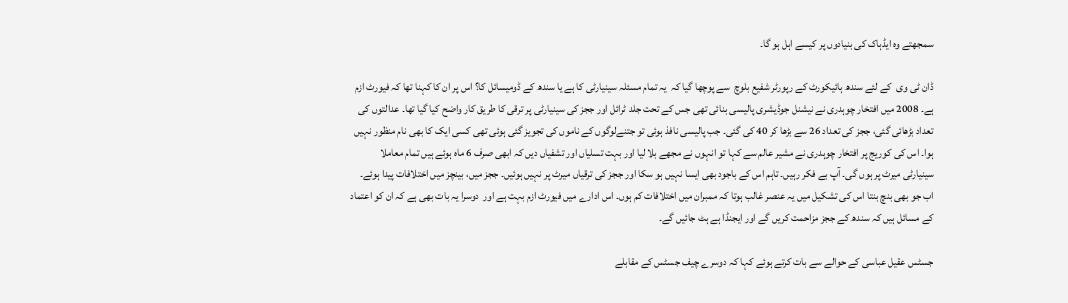سمجھتے وہ ایڈہاک کی بنیادوں پر کیسے اہل ہو گا۔

ڈان ٹی وی  کے لئے سندھ ہائیکورٹ کے رپورٹر شفیع بلوچ  سے پوچھا گیا کہ  یہ تمام مسئلہ سینیارٹی کا ہے یا سندھ کے ڈومیسائل کا؟ اس پر ان کا کہنا تھا کہ فیورٹ ازم ہے۔ 2008 میں افتخار چوہدری نے نیشنل جوڈیشری پالیسی بنائی تھی جس کے تحت جلد ٹرائل اور ججز کی سینیارٹی پر ترقی کا طریق کار واضح کیا گیا تھا۔ عدالتوں کی تعداد بڑھائی گئی، ججز کی تعداد 26 سے بڑھا کر 40 کی گئی۔ جب پالیسی نافذ ہوئی تو جتنےلوگوں کے ناموں کی تجویز گئی ہوئی تھی کسی ایک کا بھی نام منظور نہیں ہوا۔ اس کی کوریج پر افتخار چوہدری نے مشیر عالم سے کہا تو انہوں نے مجھے بلا لیا اور بہت تسلیاں اور تشفیاں دیں کہ ابھی صرف 6 ماہ ہوئے ہیں تمام معاملا سینیارٹی میرٹ پر ہوں گی۔ آپ بے فکر رہیں۔ تاہم اس کے باجود بھی ایسا نہیں ہو سکا اور ججز کی ترقیاں میرٹ پر نہیں ہوئیں۔ ججز میں، بینچز میں اختلافات پیدا ہوئے۔ اب جو بھی بنچ بنتا اس کی تشکیل میں یہ عنصر غالب ہوتا کہ ممبران میں اختلافات کم ہوں۔ اس ادارے میں فیورٹ ازم بہت ہے اور  دوسرا یہ بات بھی ہے کہ ان کو اعتماد کے مسائل ہیں کہ سندھ کے ججز مزاحمت کریں گے اور ایجنڈا ہے ہٹ جائیں گے۔

جسٹس عقیل عباسی کے حوالے سے بات کرتے ہوئے کہا کہ دوسرے چیف جسٹس کے مقابلے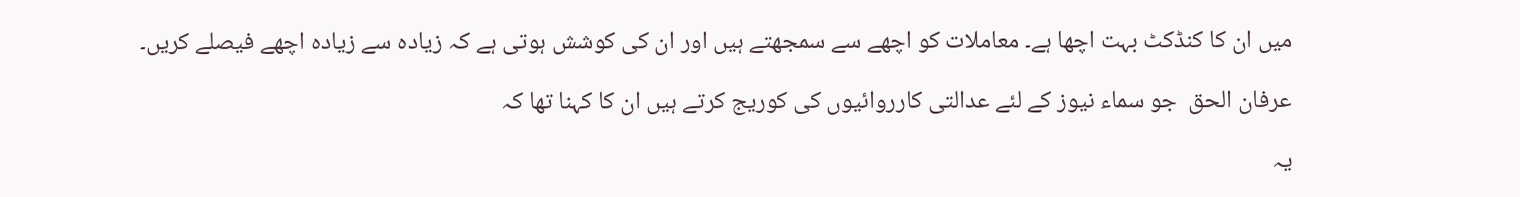میں ان کا کنڈکٹ بہت اچھا ہے۔ معاملات کو اچھے سے سمجھتے ہیں اور ان کی کوشش ہوتی ہے کہ زیادہ سے زیادہ اچھے فیصلے کریں۔

عرفان الحق  جو سماء نیوز کے لئے عدالتی کارروائیوں کی کوریج کرتے ہیں ان کا کہنا تھا کہ

یہ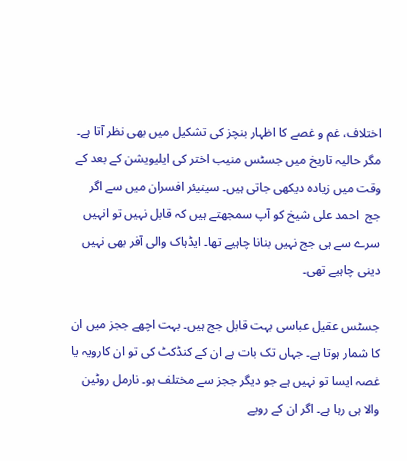اختلاف، غم و غصے کا اظہار بنچز کی تشکیل میں بھی نظر آتا ہے۔ مگر حالیہ تاریخ میں جسٹس منیب اختر کی ایلیویشن کے بعد کے وقت میں زیادہ دیکھی جاتی ہیں۔ سینیئر افسران میں سے اگر  جج  احمد علی شیخ کو آپ سمجھتے ہیں کہ قابل نہیں تو انہیں سرے سے ہی جج نہیں بنانا چاہیے تھا۔ ایڈہاک والی آفر بھی نہیں دینی چاہیے تھی۔

جسٹس عقیل عباسی بہت قابل جج ہیں۔ بہت اچھے ججز میں ان کا شمار ہوتا ہے۔ جہاں تک بات ہے ان کے کنڈکٹ کی تو ان کارویہ یا غصہ ایسا تو نہیں ہے جو دیگر ججز سے مختلف ہو۔ نارمل روٹین والا ہی رہا ہے۔ اگر ان کے رویے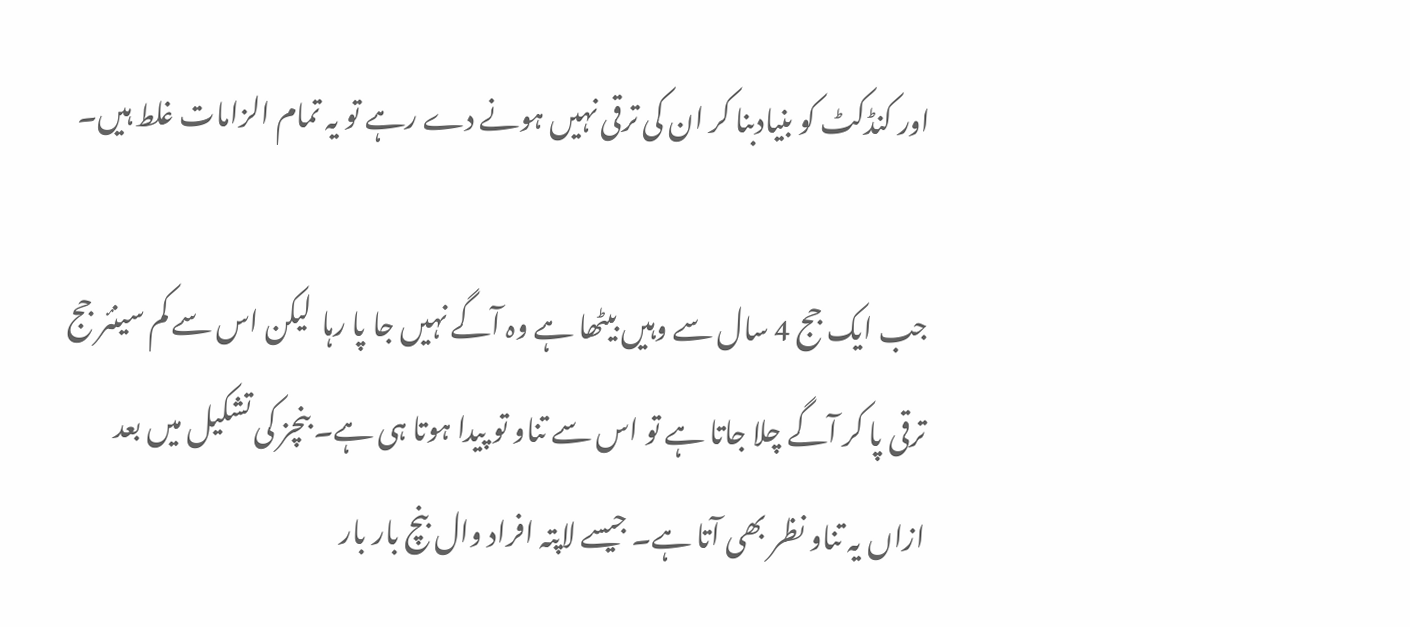اور کنڈکٹ کو بنیادبنا کر ان کی ترقی نہیں ہونے دے رہے تو یہ تمام الزامات غلط ہیں۔

جب ایک جج 4 سال سے وہیں بیٹھا ہے وہ آگے نہیں جا پا رہا  لیکن اس سے کم سینئر جج ترقی پا کر آگے چلا جاتا ہے تو اس سے تناو تو پیدا ہوتا ہی ہے۔ بنچز کی تشکیل میں بعد ازاں یہ تناو نظر بھی آتا ہے۔ جیسے لاپتہ افراد وال بنچ بار بار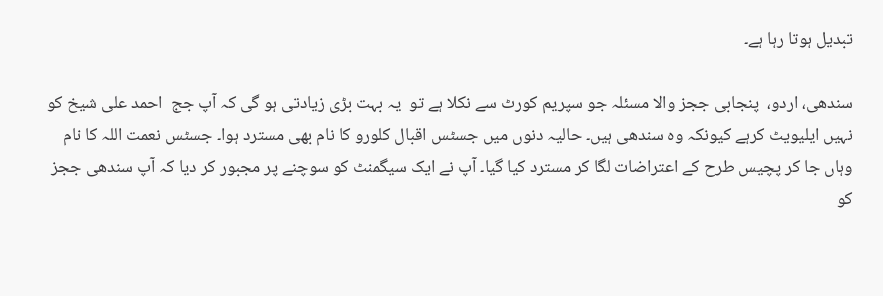تبدیل ہوتا رہا ہے۔

سندھی، اردو،  پنجابی ججز والا مسئلہ جو سپریم کورٹ سے نکلا ہے تو  یہ بہت بڑی زیادتی ہو گی کہ آپ جج  احمد علی شیخ کو نہیں ایلیویٹ کرہے کیونکہ وہ سندھی ہیں۔ حالیہ دنوں میں جسٹس اقبال کلورو کا نام بھی مسترد ہوا۔ جسٹس نعمت اللہ کا نام وہاں جا کر پچیس طرح کے اعتراضات لگا کر مسترد کیا گیا۔ آپ نے ایک سیگمنٹ کو سوچنے پر مجبور کر دیا کہ آپ سندھی ججز کو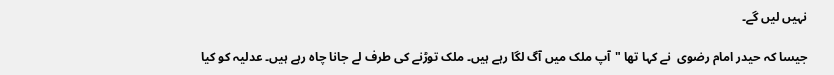نہیں لیں گے۔

جیسا کہ حیدر امام رضوی  نے کہا تھا "آپ ملک میں آگ لگا رہے ہیں۔ ملک توڑنے کی طرف لے جانا چاہ رہے ہیں۔ عدلیہ کو کیا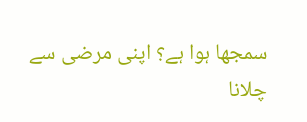سمجھا ہوا ہے؟ اپنی مرضی سے چلانا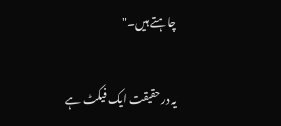چاہتے ہیں۔"

یہ درحقیقت ایک فیکٹ ہے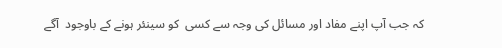کہ جب آپ اپنے مفاد اور مسائل کی وجہ سے کسی  کو سینئر ہونے کے باوجود  آگے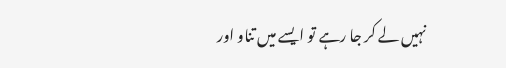نہیں لے کر جا رہے تو ایسے میں تناو اور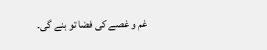غم و غصے کی فضا تو بنے گی۔